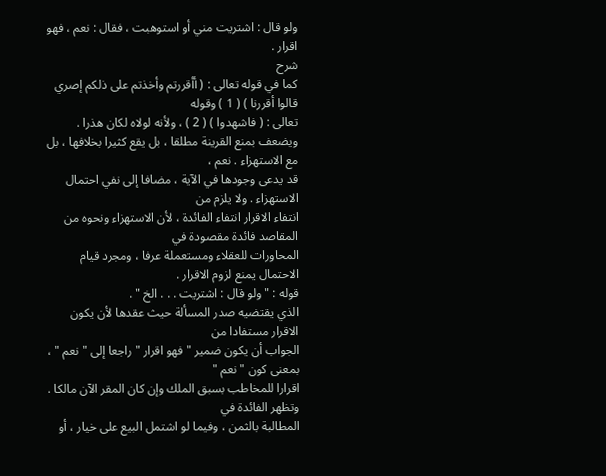ولو قال : اشتريت مني أو استوهبت ، فقال : نعم ، فهو اقرار .
شرح
كما في قوله تعالى : ( أأقررتم وأخذتم على ذلكم إصري قالوا أقررنا ) ( 1 ) وقوله
تعالى : ( فاشهدوا ) ( 2 ) ، ولأنه لولاه لكان هذرا .
ويضعف بمنع القرينة مطلقا ، بل يقع كثيرا بخلافها ، بل مع الاستهزاء . نعم ،
قد يدعى وجودها في الآية ، مضافا إلى نفي احتمال الاستهزاء . ولا يلزم من
انتفاء الاقرار انتفاء الفائدة ، لأن الاستهزاء ونحوه من المقاصد فائدة مقصودة في
المحاورات للعقلاء ومستعملة عرفا ، ومجرد قيام الاحتمال يمنع لزوم الاقرار .
قوله : " ولو قال : اشتريت . . . الخ " .
الذي يقتضيه صدر المسألة حيث عقدها لأن يكون الاقرار مستفادا من
الجواب أن يكون ضمير " فهو اقرار " راجعا إلى " نعم " ، بمعنى كون " نعم "
اقرارا للمخاطب بسبق الملك وإن كان المقر الآن مالكا . وتظهر الفائدة في
المطالبة بالثمن ، وفيما لو اشتمل البيع على خيار ، أو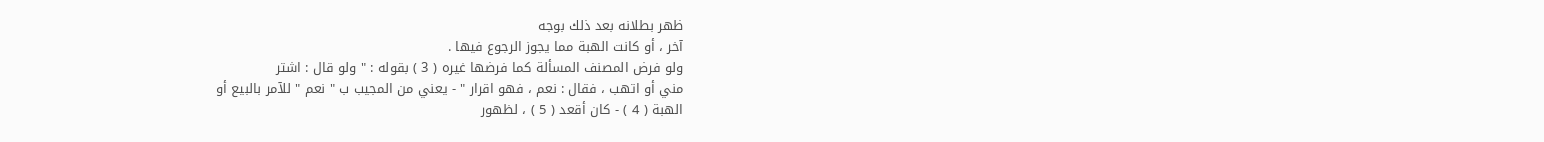ظهر بطلانه بعد ذلك بوجه
آخر ، أو كانت الهبة مما يجوز الرجوع فيها .
ولو فرض المصنف المسألة كما فرضها غيره ( 3 ) بقوله : " ولو قال : اشتر
مني أو اتهب ، فقال : نعم ، فهو اقرار " - يعني من المجيب ب " نعم " للآمر بالبيع أو
الهبة ( 4 ) - كان أقعد ( 5 ) ، لظهور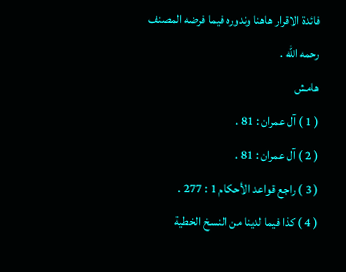فائدة الاقرار هاهنا وندوره فيما فرضه المصنف
رحمه الله .
هامش
( 1 ) آل عمران : 81 .
( 2 ) آل عمران : 81 .
( 3 ) راجع قواعد الأحكام 1 : 277 .
( 4 ) كذا فيما لدينا من النسخ الخطية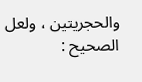والحجريتين ، ولعل الصحيح :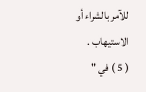للآمر بالشراء أو
الاستيهاب .
( 5 ) في "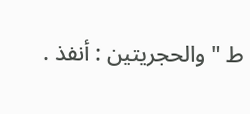ط " والحجريتين : أنفذ .